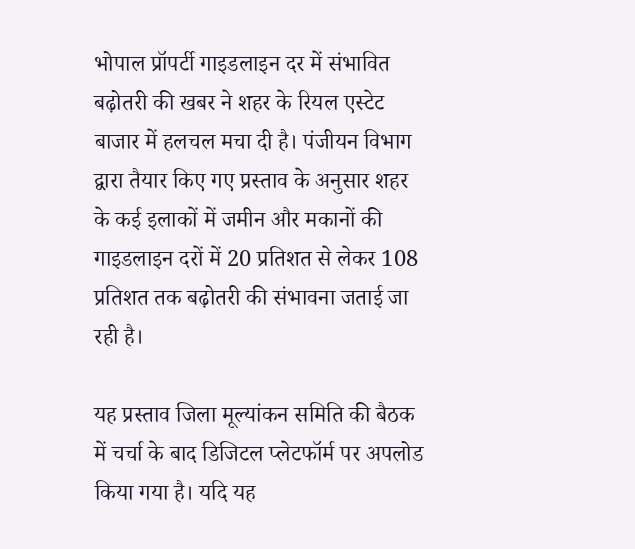भोपाल प्रॉपर्टी गाइडलाइन दर में संभावित बढ़ोतरी की खबर ने शहर के रियल एस्टेट बाजार में हलचल मचा दी है। पंजीयन विभाग द्वारा तैयार किए गए प्रस्ताव के अनुसार शहर के कई इलाकों में जमीन और मकानों की गाइडलाइन दरों में 20 प्रतिशत से लेकर 108 प्रतिशत तक बढ़ोतरी की संभावना जताई जा रही है।

यह प्रस्ताव जिला मूल्यांकन समिति की बैठक में चर्चा के बाद डिजिटल प्लेटफॉर्म पर अपलोड किया गया है। यदि यह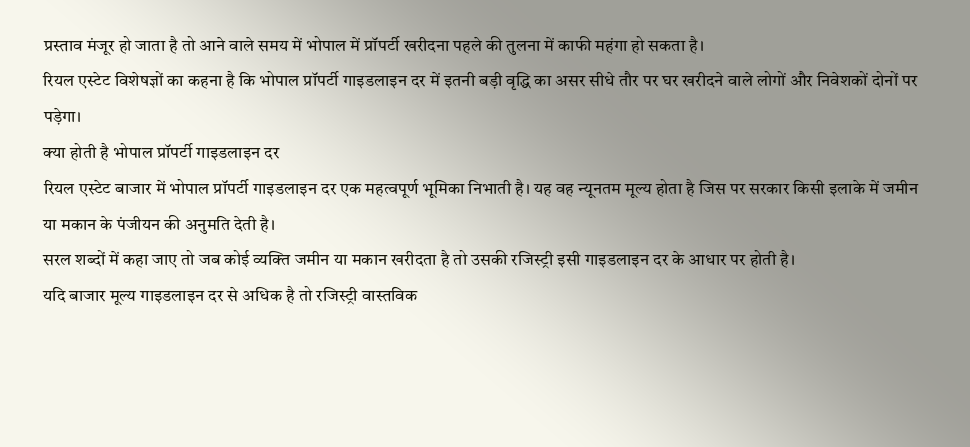प्रस्ताव मंजूर हो जाता है तो आने वाले समय में भोपाल में प्रॉपर्टी खरीदना पहले की तुलना में काफी महंगा हो सकता है।
रियल एस्टेट विशेषज्ञों का कहना है कि भोपाल प्रॉपर्टी गाइडलाइन दर में इतनी बड़ी वृद्धि का असर सीधे तौर पर घर खरीदने वाले लोगों और निवेशकों दोनों पर पड़ेगा।
क्या होती है भोपाल प्रॉपर्टी गाइडलाइन दर
रियल एस्टेट बाजार में भोपाल प्रॉपर्टी गाइडलाइन दर एक महत्वपूर्ण भूमिका निभाती है। यह वह न्यूनतम मूल्य होता है जिस पर सरकार किसी इलाके में जमीन या मकान के पंजीयन की अनुमति देती है।
सरल शब्दों में कहा जाए तो जब कोई व्यक्ति जमीन या मकान खरीदता है तो उसकी रजिस्ट्री इसी गाइडलाइन दर के आधार पर होती है।
यदि बाजार मूल्य गाइडलाइन दर से अधिक है तो रजिस्ट्री वास्तविक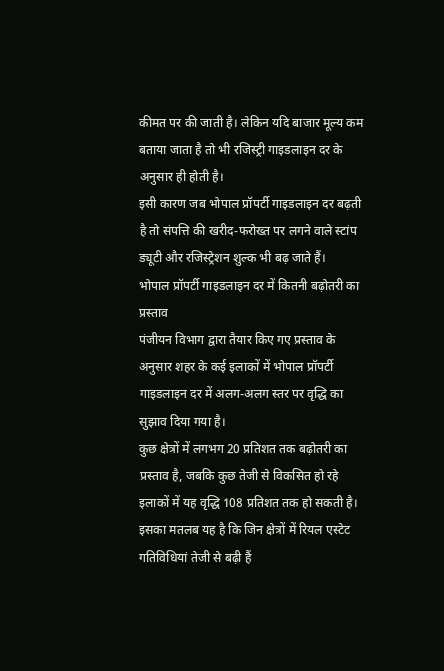कीमत पर की जाती है। लेकिन यदि बाजार मूल्य कम बताया जाता है तो भी रजिस्ट्री गाइडलाइन दर के अनुसार ही होती है।
इसी कारण जब भोपाल प्रॉपर्टी गाइडलाइन दर बढ़ती है तो संपत्ति की खरीद-फरोख्त पर लगने वाले स्टांप ड्यूटी और रजिस्ट्रेशन शुल्क भी बढ़ जाते हैं।
भोपाल प्रॉपर्टी गाइडलाइन दर में कितनी बढ़ोतरी का प्रस्ताव
पंजीयन विभाग द्वारा तैयार किए गए प्रस्ताव के अनुसार शहर के कई इलाकों में भोपाल प्रॉपर्टी गाइडलाइन दर में अलग-अलग स्तर पर वृद्धि का सुझाव दिया गया है।
कुछ क्षेत्रों में लगभग 20 प्रतिशत तक बढ़ोतरी का प्रस्ताव है, जबकि कुछ तेजी से विकसित हो रहे इलाकों में यह वृद्धि 108 प्रतिशत तक हो सकती है।
इसका मतलब यह है कि जिन क्षेत्रों में रियल एस्टेट गतिविधियां तेजी से बढ़ी हैं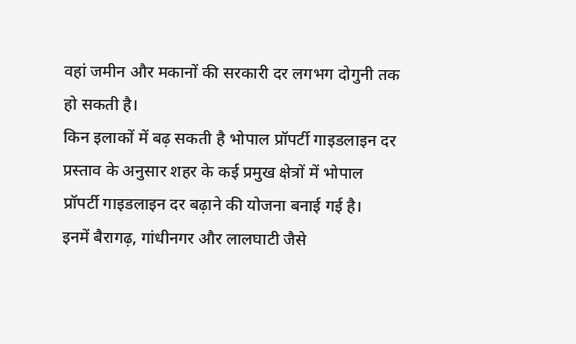वहां जमीन और मकानों की सरकारी दर लगभग दोगुनी तक हो सकती है।
किन इलाकों में बढ़ सकती है भोपाल प्रॉपर्टी गाइडलाइन दर
प्रस्ताव के अनुसार शहर के कई प्रमुख क्षेत्रों में भोपाल प्रॉपर्टी गाइडलाइन दर बढ़ाने की योजना बनाई गई है।
इनमें बैरागढ़, गांधीनगर और लालघाटी जैसे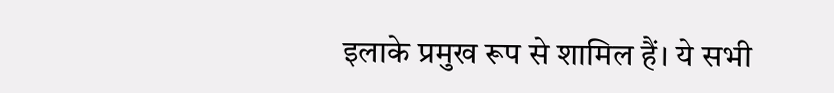इलाके प्रमुख रूप से शामिल हैं। ये सभी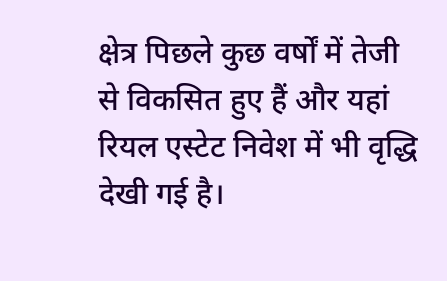क्षेत्र पिछले कुछ वर्षों में तेजी से विकसित हुए हैं और यहां रियल एस्टेट निवेश में भी वृद्धि देखी गई है।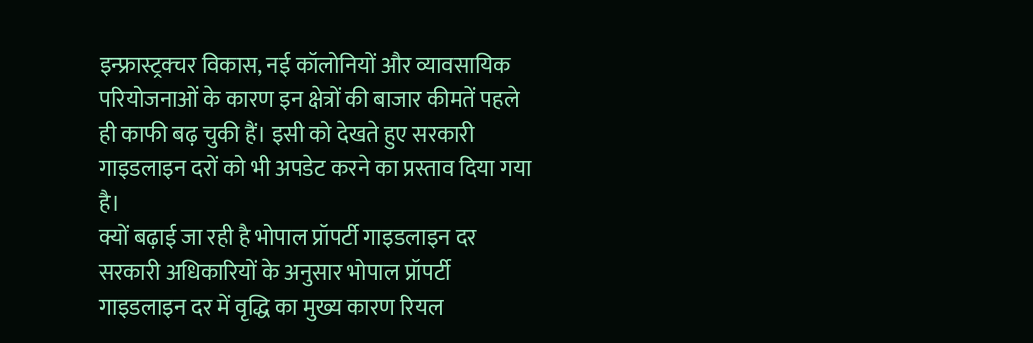इन्फ्रास्ट्रक्चर विकास, नई कॉलोनियों और व्यावसायिक परियोजनाओं के कारण इन क्षेत्रों की बाजार कीमतें पहले ही काफी बढ़ चुकी हैं। इसी को देखते हुए सरकारी गाइडलाइन दरों को भी अपडेट करने का प्रस्ताव दिया गया है।
क्यों बढ़ाई जा रही है भोपाल प्रॉपर्टी गाइडलाइन दर
सरकारी अधिकारियों के अनुसार भोपाल प्रॉपर्टी गाइडलाइन दर में वृद्धि का मुख्य कारण रियल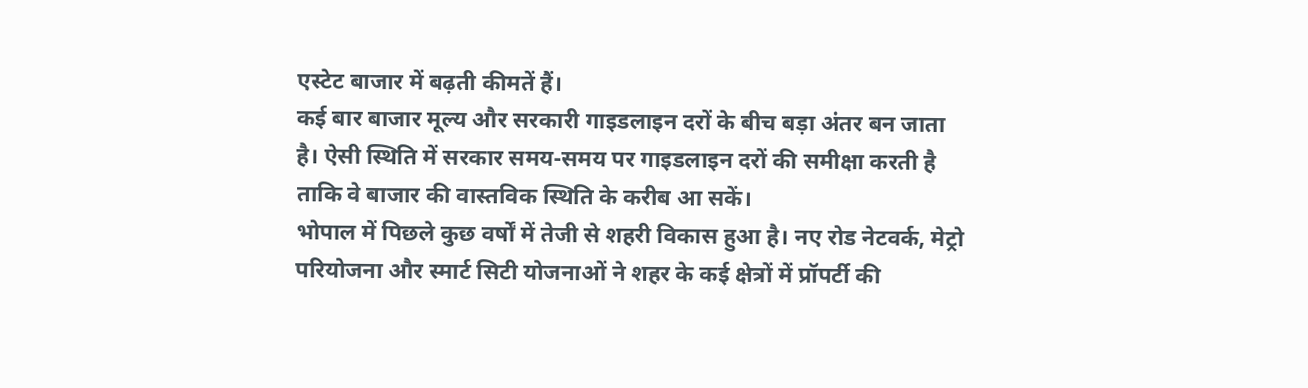एस्टेट बाजार में बढ़ती कीमतें हैं।
कई बार बाजार मूल्य और सरकारी गाइडलाइन दरों के बीच बड़ा अंतर बन जाता है। ऐसी स्थिति में सरकार समय-समय पर गाइडलाइन दरों की समीक्षा करती है ताकि वे बाजार की वास्तविक स्थिति के करीब आ सकें।
भोपाल में पिछले कुछ वर्षों में तेजी से शहरी विकास हुआ है। नए रोड नेटवर्क, मेट्रो परियोजना और स्मार्ट सिटी योजनाओं ने शहर के कई क्षेत्रों में प्रॉपर्टी की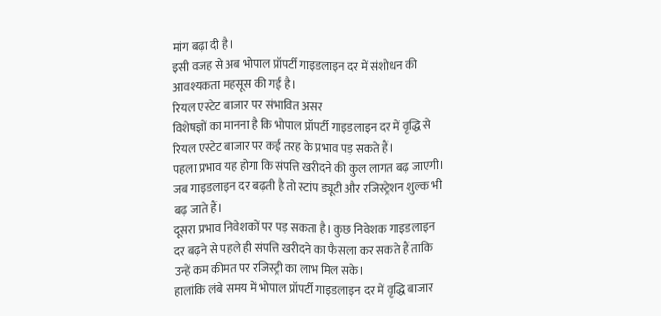मांग बढ़ा दी है।
इसी वजह से अब भोपाल प्रॉपर्टी गाइडलाइन दर में संशोधन की आवश्यकता महसूस की गई है।
रियल एस्टेट बाजार पर संभावित असर
विशेषज्ञों का मानना है कि भोपाल प्रॉपर्टी गाइडलाइन दर में वृद्धि से रियल एस्टेट बाजार पर कई तरह के प्रभाव पड़ सकते हैं।
पहला प्रभाव यह होगा कि संपत्ति खरीदने की कुल लागत बढ़ जाएगी। जब गाइडलाइन दर बढ़ती है तो स्टांप ड्यूटी और रजिस्ट्रेशन शुल्क भी बढ़ जाते हैं।
दूसरा प्रभाव निवेशकों पर पड़ सकता है। कुछ निवेशक गाइडलाइन दर बढ़ने से पहले ही संपत्ति खरीदने का फैसला कर सकते हैं ताकि उन्हें कम कीमत पर रजिस्ट्री का लाभ मिल सके।
हालांकि लंबे समय में भोपाल प्रॉपर्टी गाइडलाइन दर में वृद्धि बाजार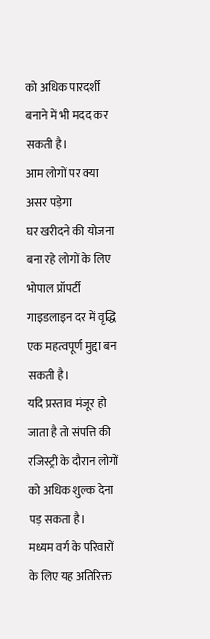को अधिक पारदर्शी बनाने में भी मदद कर सकती है।
आम लोगों पर क्या असर पड़ेगा
घर खरीदने की योजना बना रहे लोगों के लिए भोपाल प्रॉपर्टी गाइडलाइन दर में वृद्धि एक महत्वपूर्ण मुद्दा बन सकती है।
यदि प्रस्ताव मंजूर हो जाता है तो संपत्ति की रजिस्ट्री के दौरान लोगों को अधिक शुल्क देना पड़ सकता है।
मध्यम वर्ग के परिवारों के लिए यह अतिरिक्त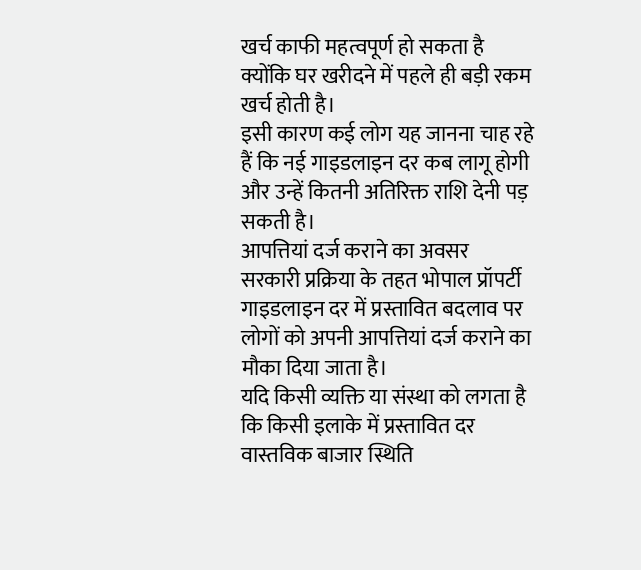खर्च काफी महत्वपूर्ण हो सकता है क्योंकि घर खरीदने में पहले ही बड़ी रकम खर्च होती है।
इसी कारण कई लोग यह जानना चाह रहे हैं कि नई गाइडलाइन दर कब लागू होगी और उन्हें कितनी अतिरिक्त राशि देनी पड़ सकती है।
आपत्तियां दर्ज कराने का अवसर
सरकारी प्रक्रिया के तहत भोपाल प्रॉपर्टी गाइडलाइन दर में प्रस्तावित बदलाव पर लोगों को अपनी आपत्तियां दर्ज कराने का मौका दिया जाता है।
यदि किसी व्यक्ति या संस्था को लगता है कि किसी इलाके में प्रस्तावित दर वास्तविक बाजार स्थिति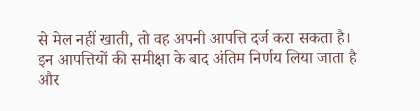से मेल नहीं खाती, तो वह अपनी आपत्ति दर्ज करा सकता है।
इन आपत्तियों की समीक्षा के बाद अंतिम निर्णय लिया जाता है और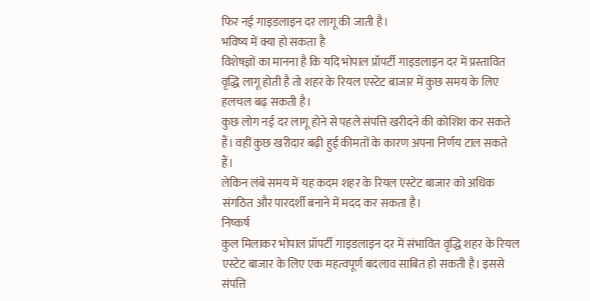फिर नई गाइडलाइन दर लागू की जाती है।
भविष्य में क्या हो सकता है
विशेषज्ञों का मानना है कि यदि भोपाल प्रॉपर्टी गाइडलाइन दर में प्रस्तावित वृद्धि लागू होती है तो शहर के रियल एस्टेट बाजार में कुछ समय के लिए हलचल बढ़ सकती है।
कुछ लोग नई दर लागू होने से पहले संपत्ति खरीदने की कोशिश कर सकते हैं। वहीं कुछ खरीदार बढ़ी हुई कीमतों के कारण अपना निर्णय टाल सकते हैं।
लेकिन लंबे समय में यह कदम शहर के रियल एस्टेट बाजार को अधिक संगठित और पारदर्शी बनाने में मदद कर सकता है।
निष्कर्ष
कुल मिलाकर भोपाल प्रॉपर्टी गाइडलाइन दर में संभावित वृद्धि शहर के रियल एस्टेट बाजार के लिए एक महत्वपूर्ण बदलाव साबित हो सकती है। इससे संपत्ति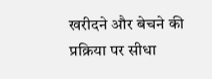खरीदने और बेचने की प्रक्रिया पर सीधा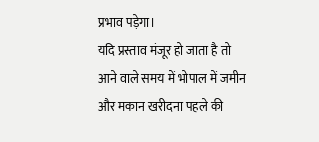प्रभाव पड़ेगा।
यदि प्रस्ताव मंजूर हो जाता है तो आने वाले समय में भोपाल में जमीन और मकान खरीदना पहले की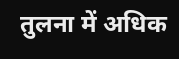तुलना में अधिक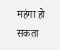महंगा हो सकता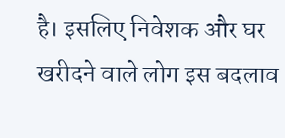है। इसलिए निवेशक और घर खरीदने वाले लोग इस बदलाव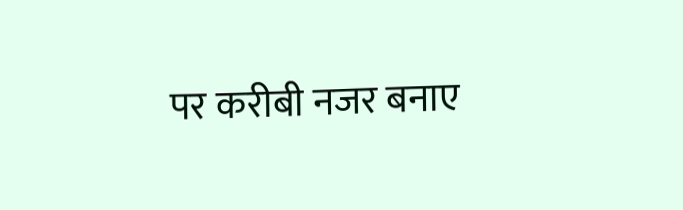पर करीबी नजर बनाए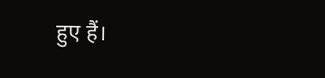हुए हैं।